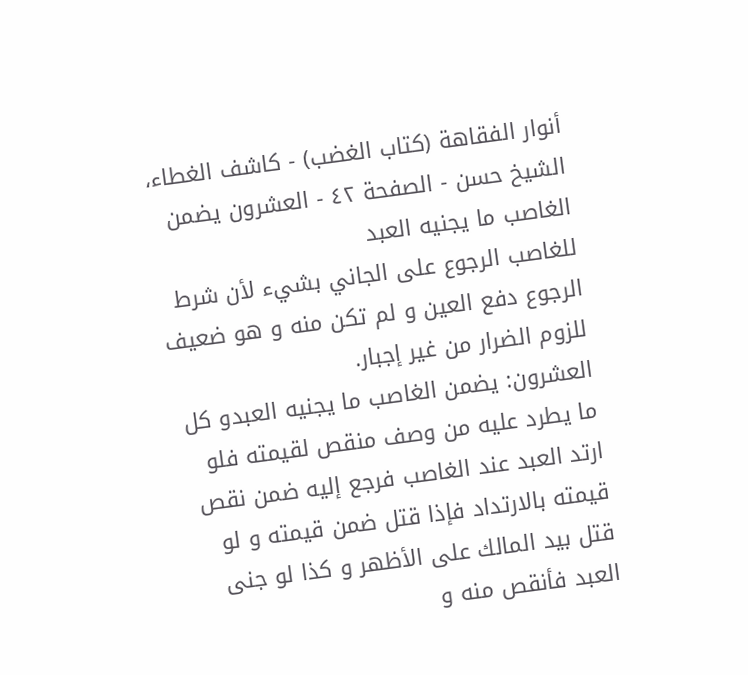أنوار الفقاهة (كتاب الغضب) - كاشف الغطاء، الشيخ حسن - الصفحة ٤٢ - العشرون يضمن الغاصب ما يجنيه العبد
للغاصب الرجوع على الجاني بشيء لأن شرط الرجوع دفع العين و لم تكن منه و هو ضعيف للزوم الضرار من غير إجبار.
العشرون: يضمن الغاصب ما يجنيه العبدو كل ما يطرد عليه من وصف منقص لقيمته فلو ارتد العبد عند الغاصب فرجع إليه ضمن نقص قيمته بالارتداد فإذا قتل ضمن قيمته و لو قتل بيد المالك على الأظهر و كذا لو جنى العبد فأنقص منه و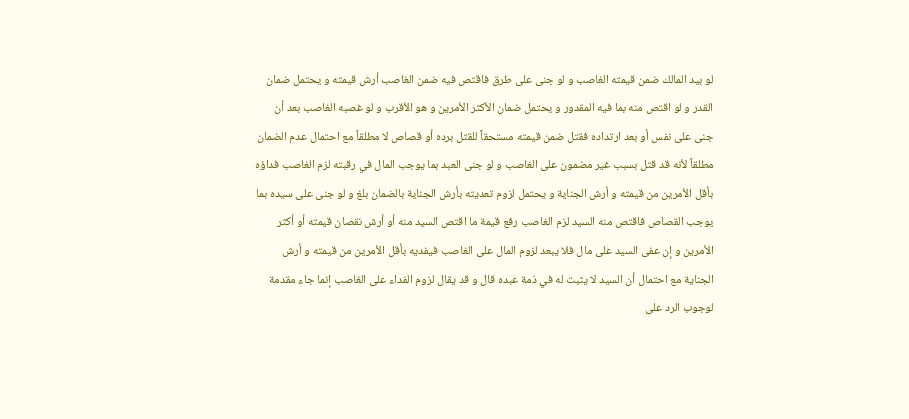لو بيد المالك ضمن قيمته الغاصب و لو جنى على طرق فاقتص فيه ضمن الغاصب أرش قيمته و يحتمل ضمان القدر و لو اقتص منه بما فيه المقدور و يحتمل ضمان الأكثر الأمرين و هو الأقرب و لو غصبه الغاصب بعد أن جنى على نفس أو بعد ارتداده فقتل ضمن قيمته مستحقاً للقتل برده أو قصاص لا مطلقاً مع احتمال عدم الضمان مطلقاً لأنه قد قتل بسبب غير مضمون على الغاصب و لو جنى العبد بما يوجب المال في رقبته لزم الغاصب فداؤه بأقل الأمرين من قيمته و أرش الجناية و يحتمل لزوم تعديته بأرش الجناية بالضمان بلغ و لو جنى على سيده بما يوجب القصاص فاقتص منه السيد لزم الغاصب رفع قيمة ما اقتص السيد منه أو أرش نقصان قيمته أو أكثر الأمرين و إن عفى السيد على مال فلا يبعد لزوم المال على الغاصب فيفديه بأقل الأمرين من قيمته و أرش الجناية مع احتمال أن السيد لا يثبت له في ذمة عبده قال و قد يقال لزوم الفداء على الغاصب إنما جاء مقدمة لوجوب الرد على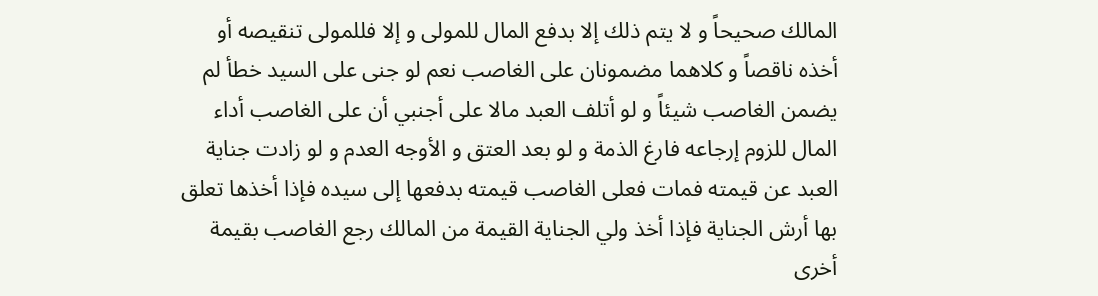المالك صحيحاً و لا يتم ذلك إلا بدفع المال للمولى و إلا فللمولى تنقيصه أو أخذه ناقصاً و كلاهما مضمونان على الغاصب نعم لو جنى على السيد خطأ لم يضمن الغاصب شيئاً و لو أتلف العبد مالا على أجنبي أن على الغاصب أداء المال للزوم إرجاعه فارغ الذمة و لو بعد العتق و الأوجه العدم و لو زادت جناية العبد عن قيمته فمات فعلى الغاصب قيمته بدفعها إلى سيده فإذا أخذها تعلق بها أرش الجناية فإذا أخذ ولي الجناية القيمة من المالك رجع الغاصب بقيمة أخرى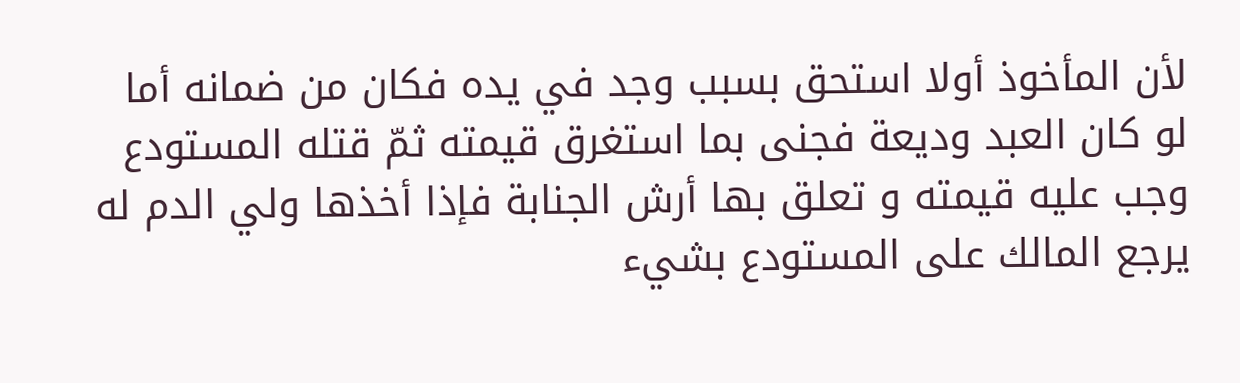لأن المأخوذ أولا استحق بسبب وجد في يده فكان من ضمانه أما لو كان العبد وديعة فجنى بما استغرق قيمته ثمّ قتله المستودع وجب عليه قيمته و تعلق بها أرش الجنابة فإذا أخذها ولي الدم له يرجع المالك على المستودع بشيء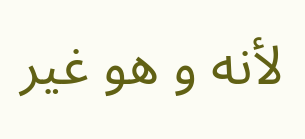لأنه و هو غير